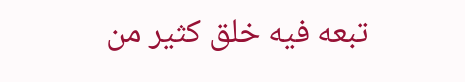تبعه فيه خلق كثير من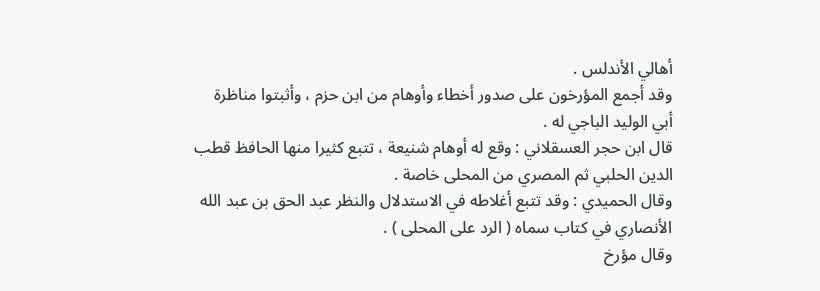أهالي الأندلس .
وقد أجمع المؤرخون على صدور أخطاء وأوهام من ابن حزم ، وأثبتوا مناظرة
أبي الوليد الباجي له .
قال ابن حجر العسقلاني : وقع له أوهام شنيعة ، تتبع كثيرا منها الحافظ قطب
الدين الحلبي ثم المصري من المحلى خاصة .
وقال الحميدي : وقد تتبع أغلاطه في الاستدلال والنظر عبد الحق بن عبد الله
الأنصاري في كتاب سماه ( الرد على المحلى ) .
وقال مؤرخ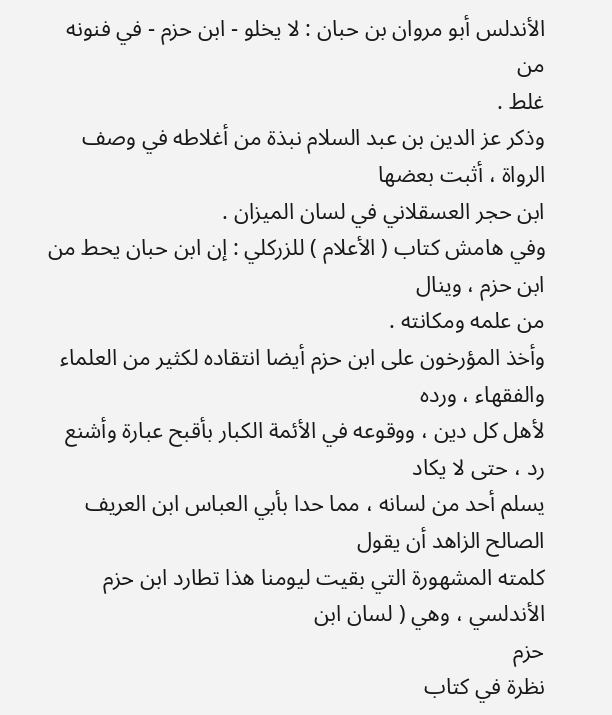الأندلس أبو مروان بن حبان : لا يخلو - ابن حزم - في فنونه من
غلط .
وذكر عز الدين بن عبد السلام نبذة من أغلاطه في وصف الرواة ، أثبت بعضها
ابن حجر العسقلاني في لسان الميزان .
وفي هامش كتاب ( الأعلام ) للزركلي : إن ابن حبان يحط من ابن حزم ، وينال
من علمه ومكانته .
وأخذ المؤرخون على ابن حزم أيضا انتقاده لكثير من العلماء والفقهاء ، ورده
لأهل كل دين ، ووقوعه في الأئمة الكبار بأقبح عبارة وأشنع رد ، حتى لا يكاد
يسلم أحد من لسانه ، مما حدا بأبي العباس ابن العريف الصالح الزاهد أن يقول
كلمته المشهورة التي بقيت ليومنا هذا تطارد ابن حزم الأندلسي ، وهي ( لسان ابن
حزم
نظرة في كتاب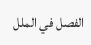الفصل في الملل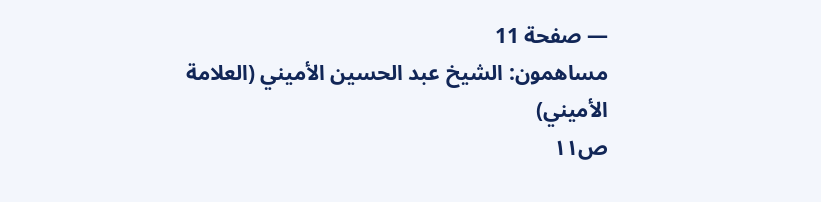— صفحة 11
مساهمون: الشيخ عبد الحسين الأميني (العلامة الأميني)
ص١١